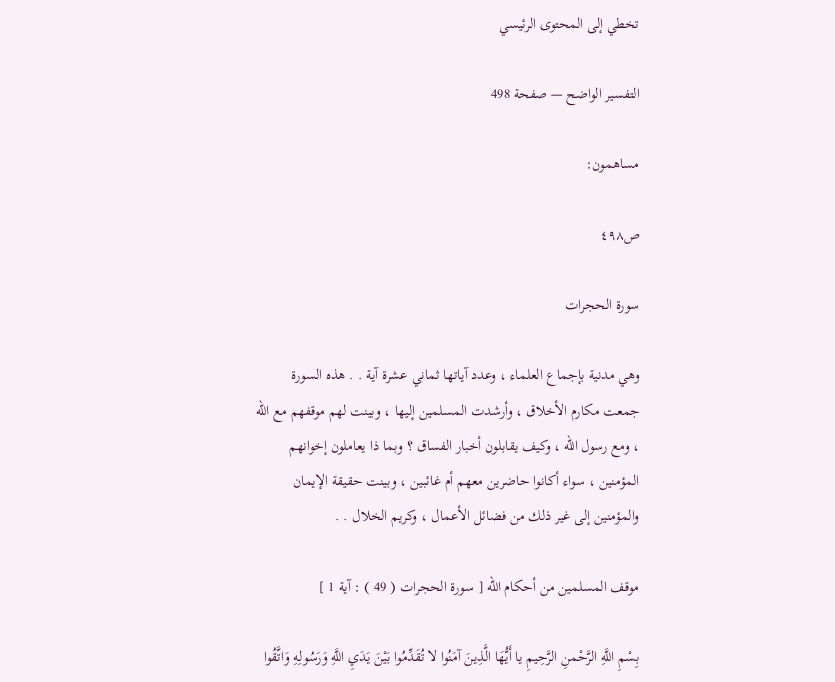تخطي إلى المحتوى الرئيسي

التفسير الواضح — صفحة 498

مساهمون:

ص٤٩٨

سورة الحجرات

وهي مدنية بإجماع العلماء ، وعدد آياتها ثماني عشرة آية . . هذه السورة جمعت مكارم الأخلاق ، وأرشدت المسلمين إليها ، وبينت لهم موقفهم مع اللّه ، ومع رسول اللّه ، وكيف يقابلون أخبار الفساق ؟ وبما ذا يعاملون إخوانهم المؤمنين ، سواء أكانوا حاضرين معهم أم غائبين ، وبينت حقيقة الإيمان والمؤمنين إلى غير ذلك من فضائل الأعمال ، وكريم الخلال . .

موقف المسلمين من أحكام اللّه [ سورة الحجرات ( 49 ) : آية 1 ]

بِسْمِ اللَّهِ الرَّحْمنِ الرَّحِيمِ يا أَيُّهَا الَّذِينَ آمَنُوا لا تُقَدِّمُوا بَيْنَ يَدَيِ اللَّهِ وَرَسُولِهِ وَاتَّقُوا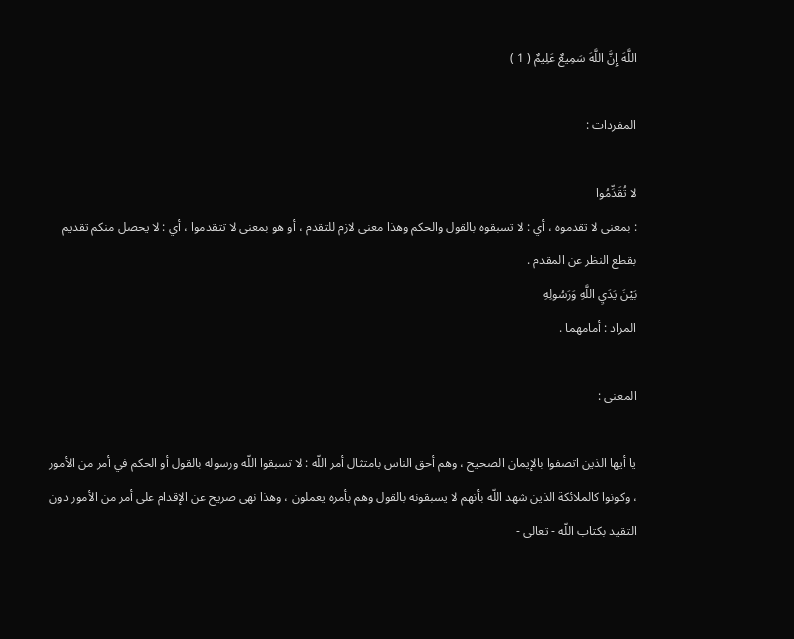اللَّهَ إِنَّ اللَّهَ سَمِيعٌ عَلِيمٌ ( 1 )

المفردات :

لا تُقَدِّمُوا
: بمعنى لا تقدموه ، أي : لا تسبقوه بالقول والحكم وهذا معنى لازم للتقدم ، أو هو بمعنى لا تتقدموا ، أي : لا يحصل منكم تقديم بقطع النظر عن المقدم .
بَيْنَ يَدَيِ اللَّهِ وَرَسُولِهِ
المراد : أمامهما .

المعنى :

يا أيها الذين اتصفوا بالإيمان الصحيح ، وهم أحق الناس بامتثال أمر اللّه : لا تسبقوا اللّه ورسوله بالقول أو الحكم في أمر من الأمور ، وكونوا كالملائكة الذين شهد اللّه بأنهم لا يسبقونه بالقول وهم بأمره يعملون ، وهذا نهى صريح عن الإقدام على أمر من الأمور دون التقيد بكتاب اللّه - تعالى -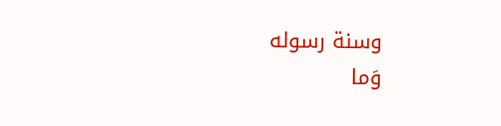وسنة رسوله
وَما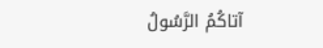آتاكُمُ الرَّسُولُ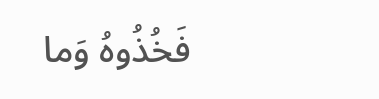فَخُذُوهُ وَما